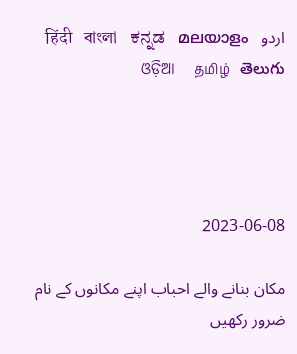اردو   हिंदी   বাংলা   ಕನ್ನಡ   മലയാളം   ଓଡ଼ିଆ   தமிழ்   తెలుగు




2023-06-08

مکان بنانے والے احباب اپنے مکانوں کے نام ضرور رکھیں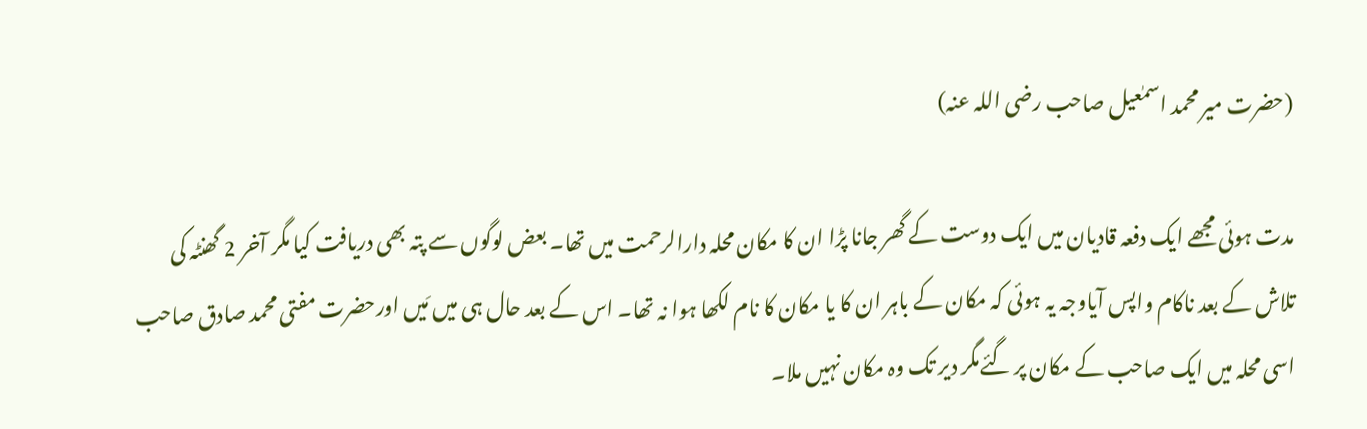(حضرت میر محمد اسمٰعیل صاحب رضی اللہ عنہ)

مدت ہوئی مجھے ایک دفعہ قادیان میں ایک دوست کے گھر جانا پڑا ان کا مکان محلہ دارالرحمت میں تھا۔ بعض لوگوں سے پتہ بھی دریافت کیا مگر آخر 2 گھنٹہ کی تلاش کے بعد ناکام واپس آیاوجہ یہ ہوئی کہ مکان کے باہر ان کا یا مکان کا نام لکھا ہوا نہ تھا۔ اس کے بعد حال ہی میں مَیں اورحضرت مفتی محمد صادق صاحب اسی محلہ میں ایک صاحب کے مکان پر گئےمگر دیر تک وہ مکان نہیں ملا۔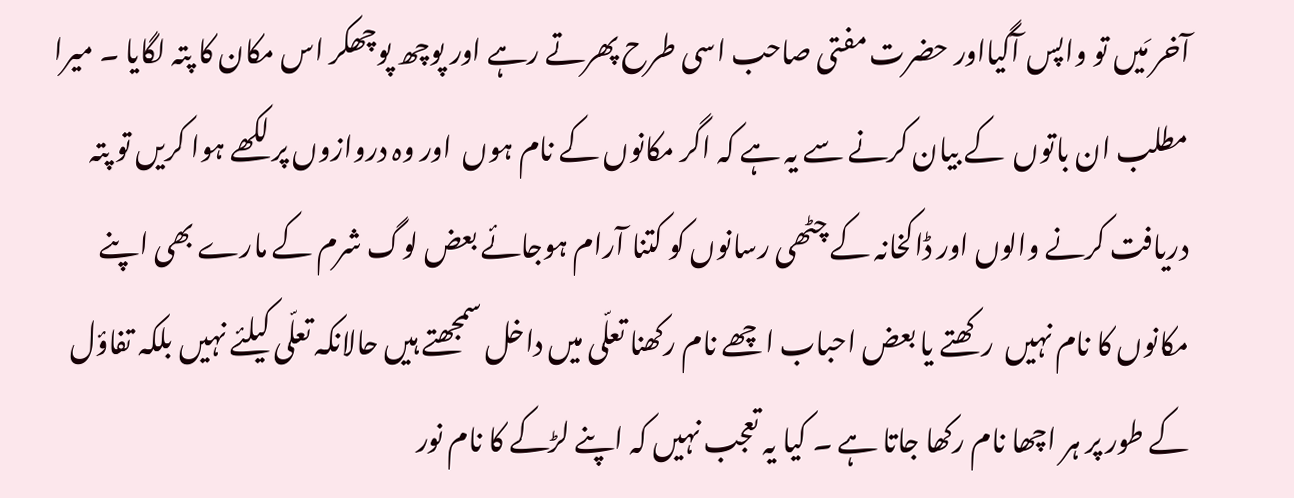آخر مَیں تو واپس آگیااور حضرت مفتی صاحب اسی طرح پھرتے رہے اور پوچھ پوچھکر اس مکان کا پتہ لگایا ۔ میرا مطلب ان باتوں  کے بیان کرنے سے یہ ہے کہ اگر مکانوں کے نام ہوں  اور وہ دروازوں پر لکھے ہوا کریں تو پتہ دریافت کرنے والوں اور ڈاکخانہ کے چٹھی رسانوں کو کتنا آرام ہوجائے بعض لوگ شرم کے مارے بھی اپنے مکانوں کا نام نہیں  رکھتے یا بعض احباب اچھے نام رکھنا تعلّی میں داخل سمجھتے ہیں حالانکہ تعلّی کیلئے نہیں بلکہ تفاؤل کے طور پر ہر اچھا نام رکھا جاتا ہے ۔ کیا یہ تعجب نہیں کہ اپنے لڑکے کا نام نور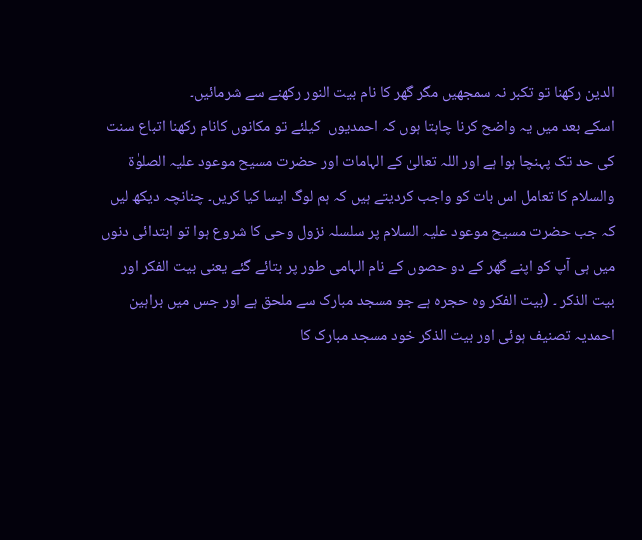الدین رکھنا تو تکبر نہ سمجھیں مگر گھر کا نام بیت النور رکھنے سے شرمائیں۔
اسکے بعد میں یہ واضح کرنا چاہتا ہوں کہ احمدیوں  کیلئے تو مکانوں کانام رکھنا اتباع سنت کی حد تک پہنچا ہوا ہے اور اللہ تعالیٰ کے الہامات اور حضرت مسیح موعود علیہ الصلوٰۃ والسلام کا تعامل اس بات کو واجب کردیتے ہیں کہ ہم لوگ ایسا کیا کریں۔ چنانچہ دیکھ لیں کہ جب حضرت مسیح موعود علیہ السلام پر سلسلہ نزول وحی کا شروع ہوا تو ابتدائی دنوں میں ہی آپ کو اپنے گھر کے دو حصوں کے نام الہامی طور پر بتائے گئے یعنی بیت الفکر اور بیت الذکر ۔ (بیت الفکر وہ حجرہ ہے جو مسجد مبارک سے ملحق ہے اور جس میں براہین احمدیہ تصنیف ہوئی اور بیت الذکر خود مسجد مبارک کا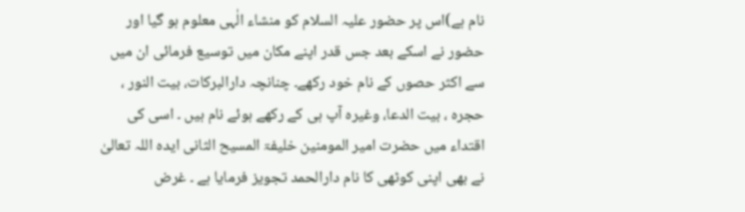نام ہے)اس پر حضور علیہ السلام کو منشاء الٰہی معلوم ہو گیا اور حضور نے اسکے بعد جس قدر اپنے مکان میں توسیع فرمائی ان میں سے اکثر حصوں کے نام خود رکھے۔ چنانچہ دارالبرکات، بیت النور ، حجرہ ، بیت الدعا، وغیرہ آپ ہی کے رکھے ہوئے نام ہیں ۔ اسی کی اقتداء میں حضرت امیر المومنین خلیفۃ المسیح الثانی ایدہ اللہ تعالیٰ نے بھی اپنی کوٹھی کا نام دارالحمد تجویز فرمایا ہے ۔ غرض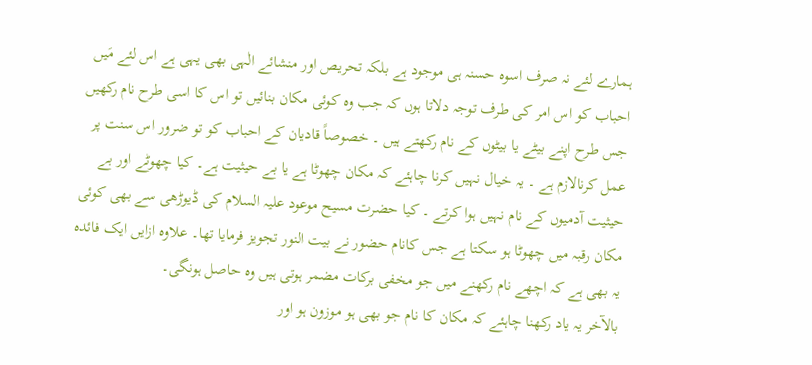ہمارے لئے نہ صرف اسوہ حسنہ ہی موجود ہے بلکہ تحریص اور منشائے الٰہی بھی یہی ہے اس لئے مَیں احباب کو اس امر کی طرف توجہ دلاتا ہوں کہ جب وہ کوئی مکان بنائیں تو اس کا اسی طرح نام رکھیں جس طرح اپنے بیٹے یا بیٹوں کے نام رکھتے ہیں ۔ خصوصاً قادیان کے احباب کو تو ضرور اس سنت پر عمل کرنالازم ہے ۔ یہ خیال نہیں کرنا چاہئے کہ مکان چھوٹا ہے یا بے حیثیت ہے۔ کیا چھوٹے اور بے حیثیت آدمیوں کے نام نہیں ہوا کرتے ۔ کیا حضرت مسیح موعود علیہ السلام کی ڈیوڑھی سے بھی کوئی مکان رقبہ میں چھوٹا ہو سکتا ہے جس کانام حضور نے بیت النور تجویز فرمایا تھا۔ علاوہ ازایں ایک فائدہ یہ بھی ہے کہ اچھے نام رکھنے میں جو مخفی برکات مضمر ہوتی ہیں وہ حاصل ہونگی۔
بالآخر یہ یاد رکھنا چاہئے کہ مکان کا نام جو بھی ہو موزون ہو اور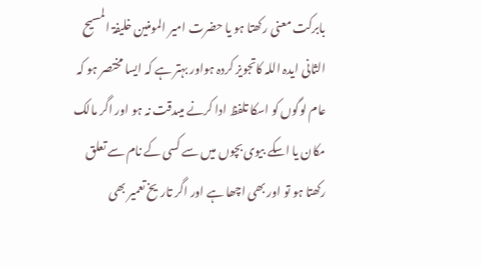بابرکت معنی رکھتا ہو یا حضرت امیر المومنین خلیفۃ المسیح الثانی ایدہ اللہ کاتجویز کردہ ہواور بہتر ہے کہ ایسا مختصر ہو کہ عام لوگوں کو اسکا تلفظ ادا کرنے میںدقت نہ ہو اور اگر مالک مکان یا اسکے بیوی بچوں میں سے کسی کے نام سے تعلق رکھتا ہو تو اور بھی اچھا ہے اور اگر تاریخ تعمیر بھی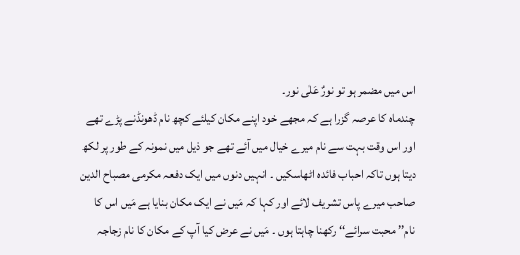اس میں مضمر ہو تو نورٌ عَلٰی نور۔
چندماہ کا عرصہ گزرا ہے کہ مجھے خود اپنے مکان کیلئے کچھ نام ڈھونڈنے پڑے تھے اور اس وقت بہت سے نام میرے خیال میں آئے تھے جو ذیل میں نمونہ کے طور پر لکھ دیتا ہوں تاکہ احباب فائدہ اٹھاسکیں ۔ انہیں دنوں میں ایک دفعہ مکرمی مصباح الدین صاحب میرے پاس تشریف لائے اور کہا کہ مَیں نے ایک مکان بنایا ہے مَیں اس کا نام’’ محبت سرائے‘‘ رکھنا چاہتا ہوں ۔ مَیں نے عرض کیا آپ کے مکان کا نام زجاجہ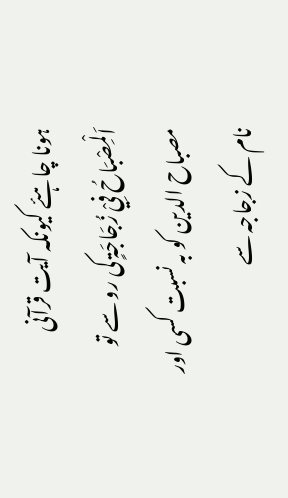ہونا چاہئے کیونکہ آیت قرآنی اَلْمِصْبَاحُ فِيْ زُجَاجَۃٍ کی رو سے تو مصباح الدین کو بہ نسبت کسی اور نام کے زجاجہ سے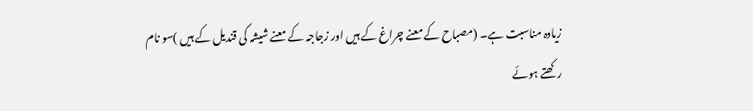زیادہ مناسبت ہے۔ (مصباح کے معنے چراغ کے ہیں اور زجاجہ کے معنے شیشہ کی قندیل کے ہیں )سو نام رکھتے ہوئے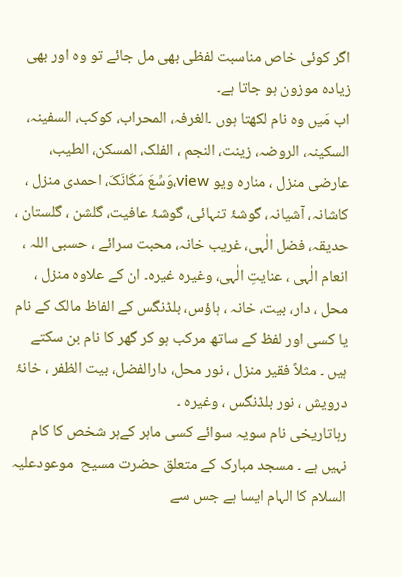اگر کوئی خاص مناسبت لفظی بھی مل جائے تو وہ اور بھی زیادہ موزون ہو جاتا ہے۔
اب مَیں وہ نام لکھتا ہوں ۔الغرفہ، المحراب، کوکب، السفینہ، السکینہ، الروضہ، زینت، النجم ، الفلک، المسکن، الطیب، عارضی منزل ، منارہ ویو view،وَسِّعَ مَکَانَکَ، احمدی منزل ، کاشانہ، آشیانہ، گوشۂ تنہائی، گوشۂ عافیت، گلشن ، گلستان ، حدیقہ، فضل الٰہی، غریب خانہ، محبت سرائے ، حسبی اللہ ، انعام الٰہی ، عنایتِ الٰہی، وغیرہ غیرہ۔ ان کے علاوہ منزل ، محل ، دار، بیت، خانہ ، ہاؤس، بلڈنگس کے الفاظ مالک کے نام یا کسی اور لفظ کے ساتھ مرکب ہو کر گھر کا نام بن سکتے ہیں ۔ مثلاً فقیر منزل ، نور محل، دارالفضل، بیت الظفر ، خانۂ درویش ، نور بلڈنگس ، وغیرہ ۔
رہاتاریخی نام سویہ سوائے کسی ماہر کےہر شخص کا کام نہیں ہے ۔ مسجد مبارک کے متعلق حضرت مسیح  موعودعلیہ السلام کا الہام ایسا ہے جس سے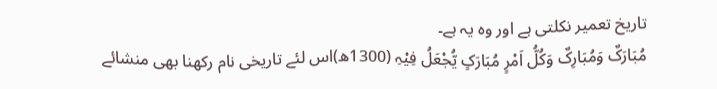تاریخ تعمیر نکلتی ہے اور وہ یہ ہے۔
مُبَارَکٌ وَمُبَارِکٌ وَکُلُّ اَمْرٍ مُبَارَکٍ یُّجْعَلُ فِیْہِ (1300ھ)اس لئے تاریخی نام رکھنا بھی منشائے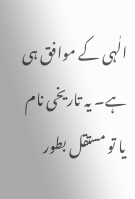الٰہی کے موافق ہی ہے۔ یہ تاریخی نام یا تو مستقل بطور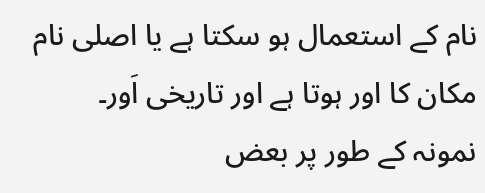نام کے استعمال ہو سکتا ہے یا اصلی نام مکان کا اور ہوتا ہے اور تاریخی اَور۔ نمونہ کے طور پر بعض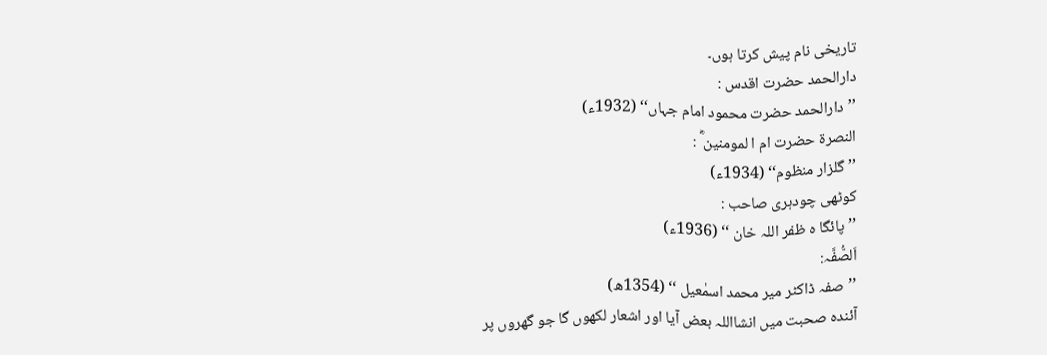تاریخی نام پیش کرتا ہوں۔
دارالحمد حضرت اقدس :
’’دارالحمد حضرت محمود امام جہاں‘‘ (1932ء)
النصرۃ حضرت ام ا لمومنین ؓ :
’’گلزار منظوم‘‘ (1934ء)
کوٹھی چودہری صاحب :
’’پائگا ہ ظفر اللہ خان ‘‘ (1936ء)
اَلصُّفَّہ:
’’صفہ ڈاکٹر میر محمد اسمٰعیل ‘‘ (1354ھ)
آئندہ صحبت میں انشااللہ بعض آیا اور اشعار لکھوں گا جو گھروں پر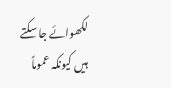لکھوائے جا سکتے ہیں کیونکہ عموماً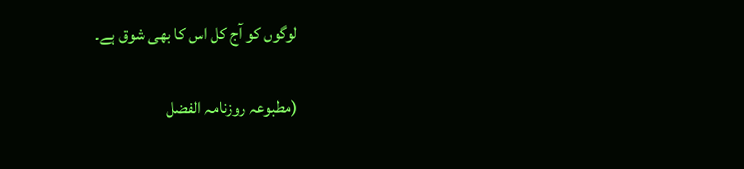لوگوں کو آج کل اس کا بھی شوق ہے۔

(مطبوعہ روزنامہ الفضل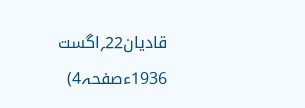قادیان22؍اگست 1936ءصفحہ4)